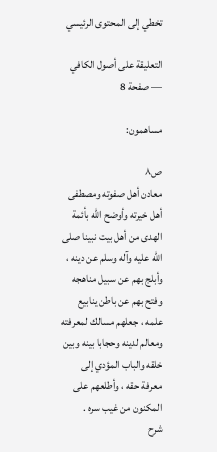تخطي إلى المحتوى الرئيسي

التعليقة على أصول الكافي — صفحة 8

مساهمون:

ص٨
معادن أهل صفوته ومصطفى أهل خيرته وأوضح اللّه بأئمة الهدى من أهل بيت نبينا صلى اللّه عليه وآله وسلم عن دينه ، وأبلج بهم عن سبيل مناهجه وفتح بهم عن باطن ينابيع علمه ، جعلهم مسالك لمعرفته ومعالم لدينه وحجابا بينه وبين خلقه والباب المؤدي إلى معرفة حقه ، وأطلعهم على المكنون من غيب سره .
شرح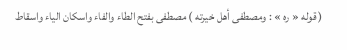( قوله « ره » : ومصطفى أهل خيرته ) مصطفى بفتح الطاء والفاء واسكان الياء واسقاط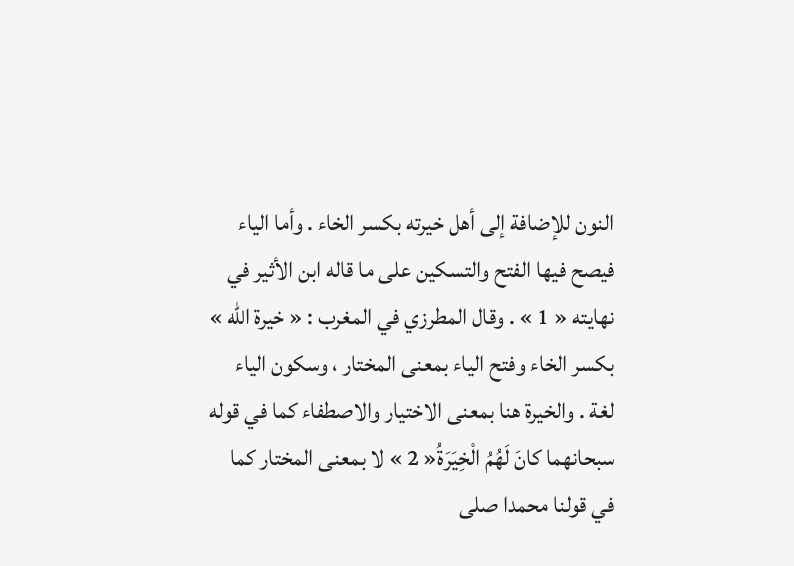النون للإضافة إلى أهل خيرته بكسر الخاء . وأما الياء فيصح فيها الفتح والتسكين على ما قاله ابن الأثير في نهايته « 1 » . وقال المطرزي في المغرب : « خيرة اللّه » بكسر الخاء وفتح الياء بمعنى المختار ، وسكون الياء لغة . والخيرة هنا بمعنى الاختيار والاصطفاء كما في قوله سبحانهما كانَ لَهُمُ الْخِيَرَةُ« 2 » لا بمعنى المختار كما في قولنا محمدا صلى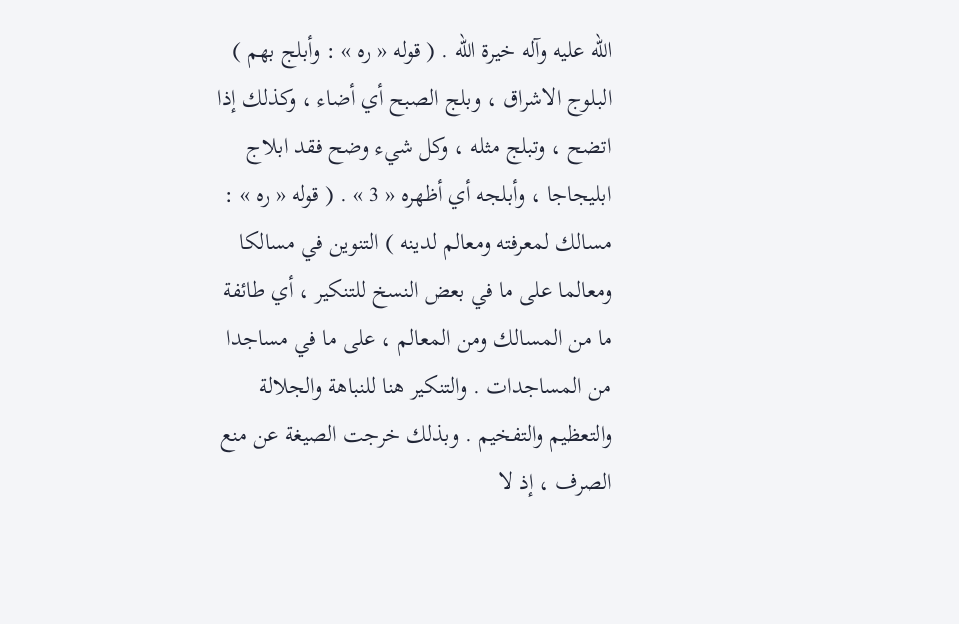اللّه عليه وآله خيرة اللّه . ( قوله « ره » : وأبلج بهم ) البلوج الاشراق ، وبلج الصبح أي أضاء ، وكذلك إذا اتضح ، وتبلج مثله ، وكل شيء وضح فقد ابلاج ابليجاجا ، وأبلجه أي أظهره « 3 » . ( قوله « ره » : مسالك لمعرفته ومعالم لدينه ) التنوين في مسالكا ومعالما على ما في بعض النسخ للتنكير ، أي طائفة ما من المسالك ومن المعالم ، على ما في مساجدا من المساجدات . والتنكير هنا للنباهة والجلالة والتعظيم والتفخيم . وبذلك خرجت الصيغة عن منع الصرف ، إذ لا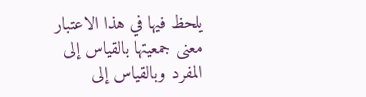يلحظ فيها في هذا الاعتبار معنى جمعيتها بالقياس إلى المفرد وبالقياس إلى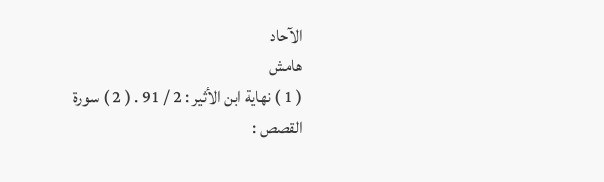الآحاد
هامش
( 1 ) نهاية ابن الأثير : 2 / 91 . ( 2 ) سورة القصص :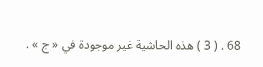68 . ( 3 ) هذه الحاشية غير موجودة في « ج » .